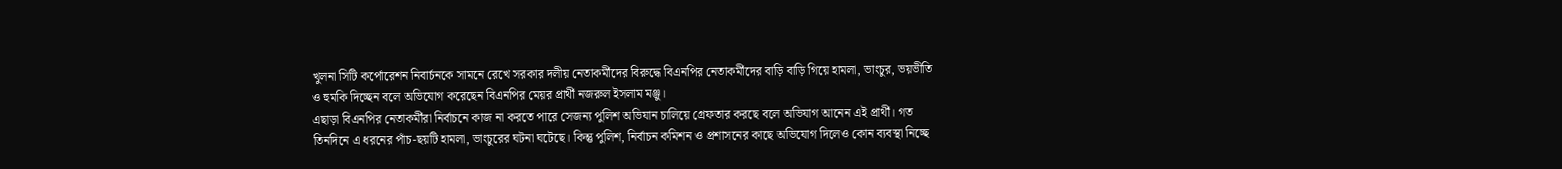খুলনা সিটি কর্পোরেশন নিবার্চনকে সামনে রেখে সরকার দলীয় নেতাকর্মীদের বিরুদ্ধে বিএনপির নেতাকর্মীদের বাড়ি বাড়ি গিয়ে হামলা, ভাংচুর, ভয়ভীতি ও হুমকি দিচ্ছেন বলে অভিযোগ করেছেন বিএনপির মেয়র প্রার্থী নজরুল ইসলাম মঞ্জু।
এছাড়া বিএনপির নেতাকর্মীরা নির্বাচনে কাজ না করতে পারে সেজন্য পুলিশ অভিযান চালিয়ে গ্রেফতার করছে বলে অভিযাগ আনেন এই প্রার্থী। গত তিনদিনে এ ধরনের পাঁচ-ছয়টি হামলা, ভাংচুরের ঘটনা ঘটেছে। কিন্তু পুলিশ, নির্বাচন কমিশন ও প্রশাসনের কাছে অভিযোগ দিলেও কোন ব্যবস্থা নিচ্ছে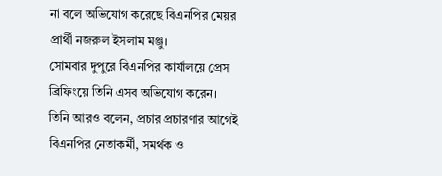না বলে অভিযোগ করেছে বিএনপির মেয়র প্রার্থী নজরুল ইসলাম মঞ্জু।
সোমবার দুপুরে বিএনপির কার্যালয়ে প্রেস ব্রিফিংয়ে তিনি এসব অভিযোগ করেন।
তিনি আরও বলেন, প্রচার প্রচারণার আগেই বিএনপির নেতাকর্মী, সমর্থক ও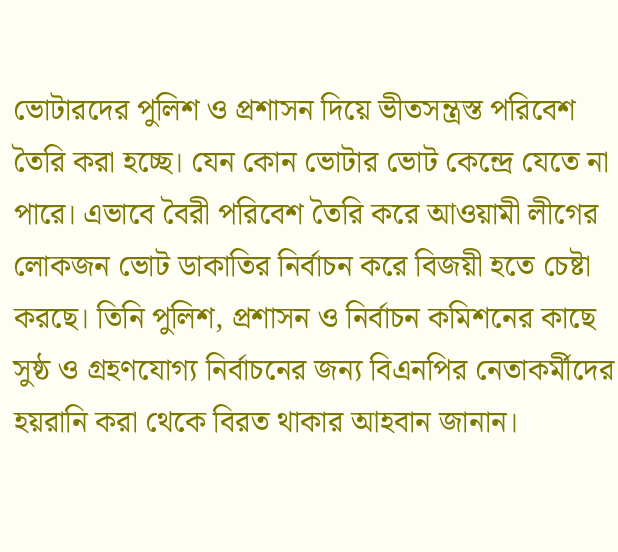ভোটারদের পুলিশ ও প্রশাসন দিয়ে ভীতসন্ত্রস্ত পরিবেশ তৈরি করা হচ্ছে। যেন কোন ভোটার ভোট কেন্দ্রে যেতে না পারে। এভাবে বৈরী পরিবেশ তৈরি করে আওয়ামী লীগের লোকজন ভোট ডাকাতির নির্বাচন করে বিজয়ী হতে চেষ্টা করছে। তিনি পুলিশ, প্রশাসন ও নির্বাচন কমিশনের কাছে সুষ্ঠ ও গ্রহণযোগ্য নির্বাচনের জন্য বিএনপির নেতাকর্মীদের হয়রানি করা থেকে বিরত থাকার আহবান জানান।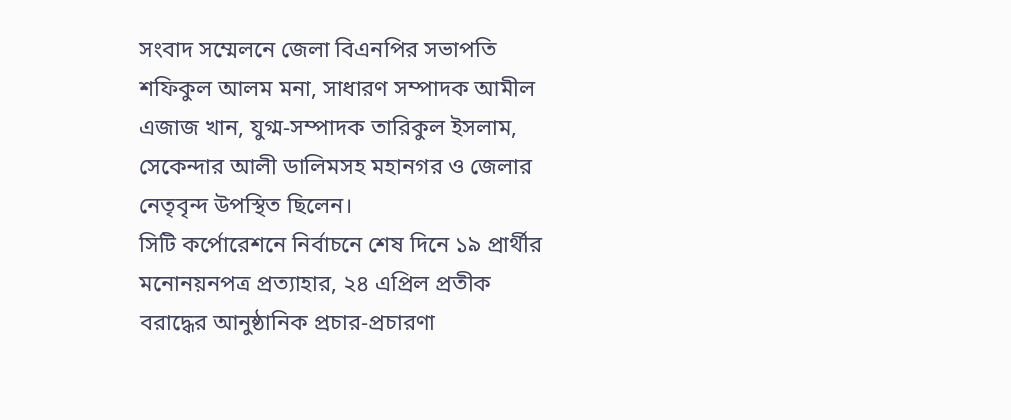সংবাদ সম্মেলনে জেলা বিএনপির সভাপতি শফিকুল আলম মনা, সাধারণ সম্পাদক আমীল এজাজ খান, যুগ্ম-সম্পাদক তারিকুল ইসলাম, সেকেন্দার আলী ডালিমসহ মহানগর ও জেলার নেতৃবৃন্দ উপস্থিত ছিলেন।
সিটি কর্পোরেশনে নির্বাচনে শেষ দিনে ১৯ প্রার্থীর মনোনয়নপত্র প্রত্যাহার, ২৪ এপ্রিল প্রতীক বরাদ্ধের আনুষ্ঠানিক প্রচার-প্রচারণা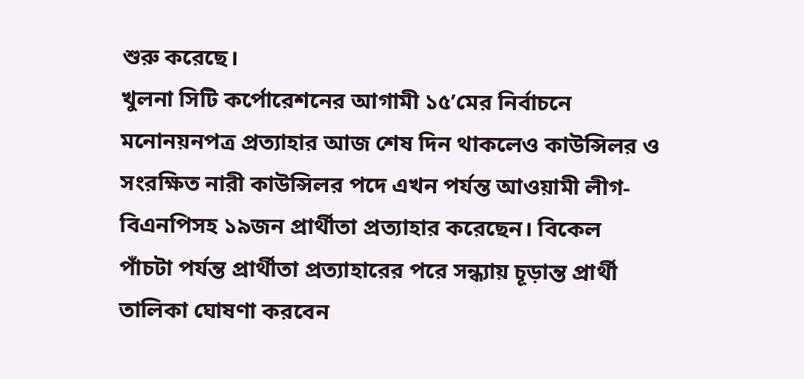শুরু করেছে।
খুলনা সিটি কর্পোরেশনের আগামী ১৫’মের নির্বাচনে মনোনয়নপত্র প্রত্যাহার আজ শেষ দিন থাকলেও কাউন্সিলর ও সংরক্ষিত নারী কাউন্সিলর পদে এখন পর্যন্ত আওয়ামী লীগ-বিএনপিসহ ১৯জন প্রার্থীতা প্রত্যাহার করেছেন। বিকেল পাঁচটা পর্যন্ত প্রার্থীতা প্রত্যাহারের পরে সন্ধ্যায় চূড়ান্ত প্রার্থী তালিকা ঘোষণা করবেন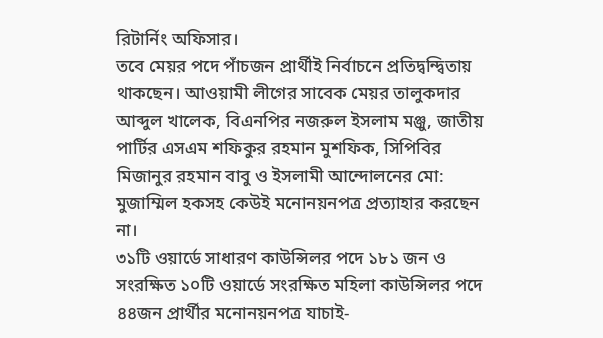রিটার্নিং অফিসার।
তবে মেয়র পদে পাঁচজন প্রার্থীই নির্বাচনে প্রতিদ্বন্দ্বিতায় থাকছেন। আওয়ামী লীগের সাবেক মেয়র তালুকদার আব্দুল খালেক, বিএনপির নজরুল ইসলাম মঞ্জু, জাতীয় পার্টির এসএম শফিকুর রহমান মুশফিক, সিপিবির মিজানুর রহমান বাবু ও ইসলামী আন্দোলনের মো: মুজাম্মিল হকসহ কেউই মনোনয়নপত্র প্রত্যাহার করছেন না।
৩১টি ওয়ার্ডে সাধারণ কাউন্সিলর পদে ১৮১ জন ও সংরক্ষিত ১০টি ওয়ার্ডে সংরক্ষিত মহিলা কাউন্সিলর পদে ৪৪জন প্রার্থীর মনোনয়নপত্র যাচাই-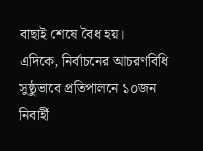বাছাই শেষে বৈধ হয়।
এদিকে, নির্বাচনের আচরণবিধি সুষ্ঠুভাবে প্রতিপালনে ১০জন নিবার্হী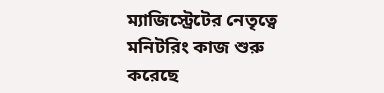ম্যাজিস্ট্রেটের নেতৃত্বে মনিটরিং কাজ শুরু করেছে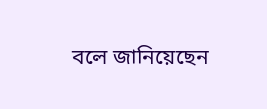বলে জানিয়েছেন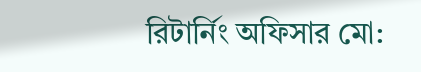রিটার্নিং অফিসার মো: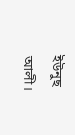ইউনুছ আলী।